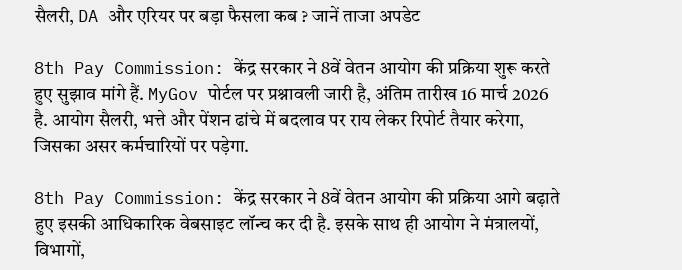सैलरी, DA और एरियर पर बड़ा फैसला कब ? जानें ताजा अपडेट

8th Pay Commission: केंद्र सरकार ने 8वें वेतन आयोग की प्रक्रिया शुरू करते हुए सुझाव मांगे हैं. MyGov पोर्टल पर प्रश्नावली जारी है, अंतिम तारीख 16 मार्च 2026 है. आयोग सैलरी, भत्ते और पेंशन ढांचे में बदलाव पर राय लेकर रिपोर्ट तैयार करेगा, जिसका असर कर्मचारियों पर पड़ेगा.

8th Pay Commission: केंद्र सरकार ने 8वें वेतन आयोग की प्रक्रिया आगे बढ़ाते हुए इसकी आधिकारिक वेबसाइट लॉन्च कर दी है. इसके साथ ही आयोग ने मंत्रालयों, विभागों,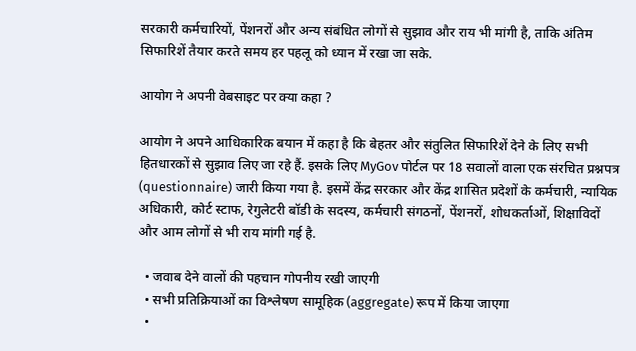सरकारी कर्मचारियों, पेंशनरों और अन्य संबंधित लोगों से सुझाव और राय भी मांगी है, ताकि अंतिम सिफारिशें तैयार करते समय हर पहलू को ध्यान में रखा जा सके.

आयोग ने अपनी वेबसाइट पर क्या कहा ?

आयोग ने अपने आधिकारिक बयान में कहा है कि बेहतर और संतुलित सिफारिशें देने के लिए सभी हितधारकों से सुझाव लिए जा रहे हैं. इसके लिए MyGov पोर्टल पर 18 सवालों वाला एक संरचित प्रश्नपत्र (questionnaire) जारी किया गया है. इसमें केंद्र सरकार और केंद्र शासित प्रदेशों के कर्मचारी, न्यायिक अधिकारी, कोर्ट स्टाफ, रेगुलेटरी बॉडी के सदस्य, कर्मचारी संगठनों, पेंशनरों, शोधकर्ताओं, शिक्षाविदों और आम लोगों से भी राय मांगी गई है.

  • जवाब देने वालों की पहचान गोपनीय रखी जाएगी
  • सभी प्रतिक्रियाओं का विश्लेषण सामूहिक (aggregate) रूप में किया जाएगा
  •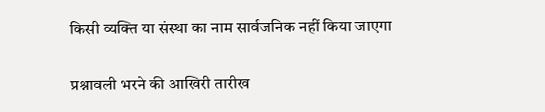किसी व्यक्ति या संस्था का नाम सार्वजनिक नहीं किया जाएगा

प्रश्नावली भरने की आखिरी तारीख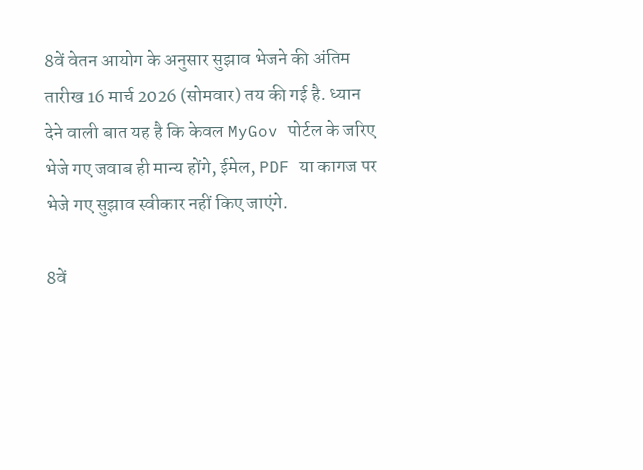8वें वेतन आयोग के अनुसार सुझाव भेजने की अंतिम तारीख 16 मार्च 2026 (सोमवार) तय की गई है. ध्यान देने वाली बात यह है कि केवल MyGov पोर्टल के जरिए भेजे गए जवाब ही मान्य होंगे, ईमेल, PDF या कागज पर भेजे गए सुझाव स्वीकार नहीं किए जाएंगे.

8वें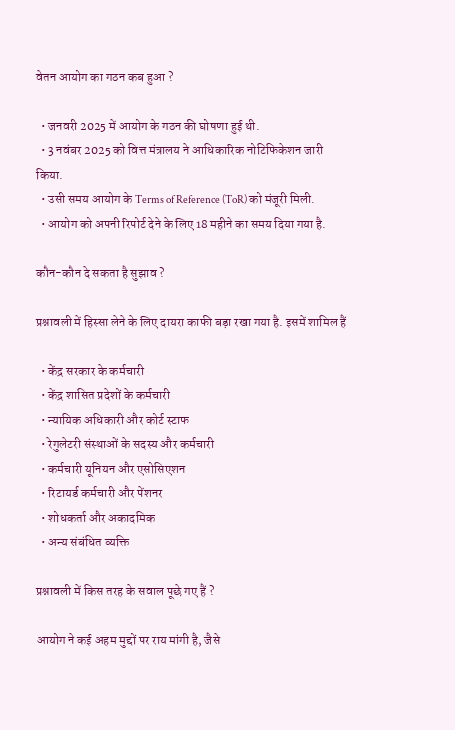वेतन आयोग का गठन कब हुआ ?

  • जनवरी 2025 में आयोग के गठन की घोषणा हुई थी.
  • 3 नवंबर 2025 को वित्त मंत्रालय ने आधिकारिक नोटिफिकेशन जारी किया.
  • उसी समय आयोग के Terms of Reference (ToR) को मंजूरी मिली.
  • आयोग को अपनी रिपोर्ट देने के लिए 18 महीने का समय दिया गया है.

कौन-कौन दे सकता है सुझाव ?

प्रश्नावली में हिस्सा लेने के लिए दायरा काफी बड़ा रखा गया है. इसमें शामिल हैं

  • केंद्र सरकार के कर्मचारी
  • केंद्र शासित प्रदेशों के कर्मचारी
  • न्यायिक अधिकारी और कोर्ट स्टाफ
  • रेगुलेटरी संस्थाओं के सदस्य और कर्मचारी
  • कर्मचारी यूनियन और एसोसिएशन
  • रिटायर्ड कर्मचारी और पेंशनर
  • शोधकर्ता और अकादमिक
  • अन्य संबंधित व्यक्ति

प्रश्नावली में किस तरह के सवाल पूछे गए हैं ?

आयोग ने कई अहम मुद्दों पर राय मांगी है, जैसे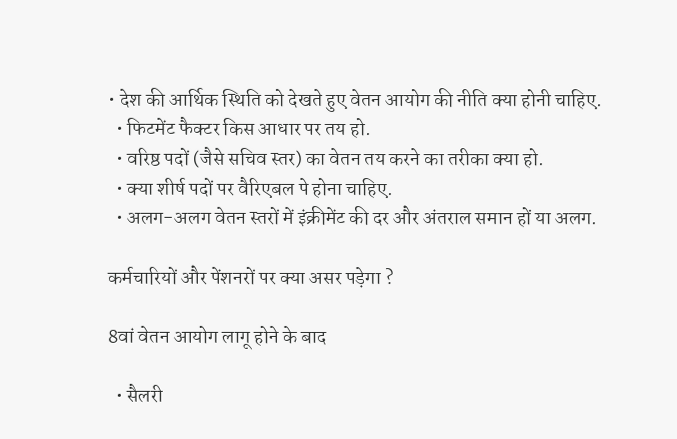• देश की आर्थिक स्थिति को देखते हुए वेतन आयोग की नीति क्या होनी चाहिए.
  • फिटमेंट फैक्टर किस आधार पर तय हो.
  • वरिष्ठ पदों (जैसे सचिव स्तर) का वेतन तय करने का तरीका क्या हो.
  • क्या शीर्ष पदों पर वैरिएबल पे होना चाहिए.
  • अलग-अलग वेतन स्तरों में इंक्रीमेंट की दर और अंतराल समान हों या अलग.

कर्मचारियों और पेंशनरों पर क्या असर पड़ेगा ?

8वां वेतन आयोग लागू होने के बाद

  • सैलरी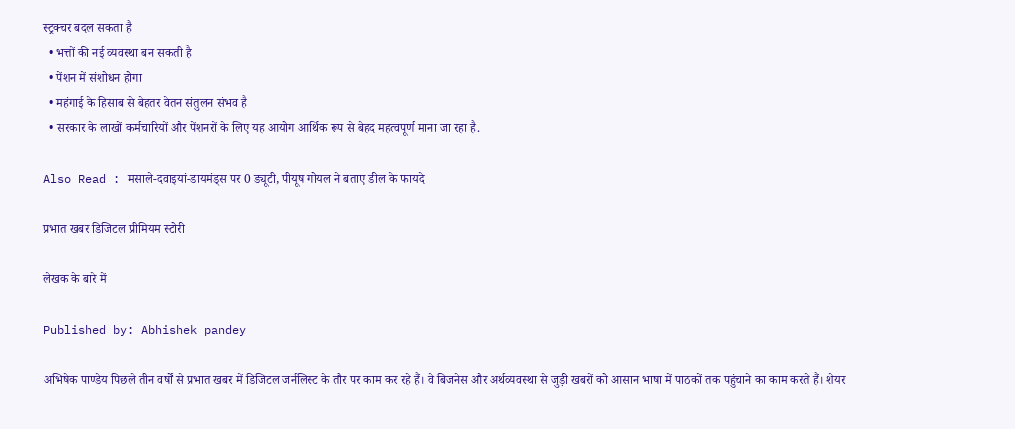स्ट्रक्चर बदल सकता है
  • भत्तों की नई व्यवस्था बन सकती है
  • पेंशन में संशोधन होगा
  • महंगाई के हिसाब से बेहतर वेतन संतुलन संभव है
  • सरकार के लाखों कर्मचारियों और पेंशनरों के लिए यह आयोग आर्थिक रूप से बेहद महत्वपूर्ण माना जा रहा है.

Also Read : मसाले-दवाइयां-डायमंड्स पर 0 ड्यूटी, पीयूष गोयल ने बताए डील के फायदे

प्रभात खबर डिजिटल प्रीमियम स्टोरी

लेखक के बारे में

Published by: Abhishek pandey

अभिषेक पाण्डेय पिछले तीन वर्षों से प्रभात खबर में डिजिटल जर्नलिस्ट के तौर पर काम कर रहे हैं। वे बिजनेस और अर्थव्यवस्था से जुड़ी खबरों को आसान भाषा में पाठकों तक पहुंचाने का काम करते हैं। शेयर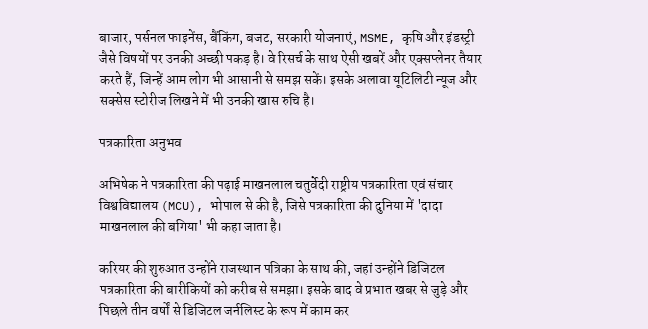बाजार, पर्सनल फाइनेंस, बैंकिंग, बजट, सरकारी योजनाएं, MSME, कृषि और इंडस्ट्री जैसे विषयों पर उनकी अच्छी पकड़ है। वे रिसर्च के साथ ऐसी खबरें और एक्सप्लेनर तैयार करते हैं, जिन्हें आम लोग भी आसानी से समझ सकें। इसके अलावा यूटिलिटी न्यूज और सक्सेस स्टोरीज लिखने में भी उनकी खास रुचि है।

पत्रकारिता अनुभव

अभिषेक ने पत्रकारिता की पढ़ाई माखनलाल चतुर्वेदी राष्ट्रीय पत्रकारिता एवं संचार विश्वविद्यालय (MCU), भोपाल से की है, जिसे पत्रकारिता की दुनिया में 'दादा माखनलाल की बगिया' भी कहा जाता है।

करियर की शुरुआत उन्होंने राजस्थान पत्रिका के साथ की, जहां उन्होंने डिजिटल पत्रकारिता की बारीकियों को करीब से समझा। इसके बाद वे प्रभात खबर से जुड़े और पिछले तीन वर्षों से डिजिटल जर्नलिस्ट के रूप में काम कर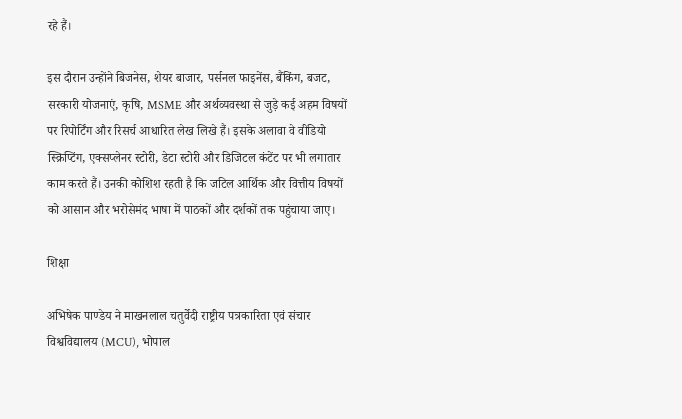रहे हैं।

इस दौरान उन्होंने बिजनेस, शेयर बाजार, पर्सनल फाइनेंस, बैंकिंग, बजट, सरकारी योजनाएं, कृषि, MSME और अर्थव्यवस्था से जुड़े कई अहम विषयों पर रिपोर्टिंग और रिसर्च आधारित लेख लिखे हैं। इसके अलावा वे वीडियो स्क्रिप्टिंग, एक्सप्लेनर स्टोरी, डेटा स्टोरी और डिजिटल कंटेंट पर भी लगातार काम करते हैं। उनकी कोशिश रहती है कि जटिल आर्थिक और वित्तीय विषयों को आसान और भरोसेमंद भाषा में पाठकों और दर्शकों तक पहुंचाया जाए।

शिक्षा

अभिषेक पाण्डेय ने माखनलाल चतुर्वेदी राष्ट्रीय पत्रकारिता एवं संचार विश्वविद्यालय (MCU), भोपाल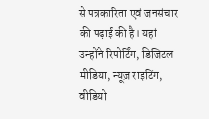से पत्रकारिता एवं जनसंचार की पढ़ाई की है। यहां उन्होंने रिपोर्टिंग, डिजिटल मीडिया, न्यूज़ राइटिंग, वीडियो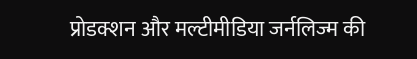प्रोडक्शन और मल्टीमीडिया जर्नलिज्म की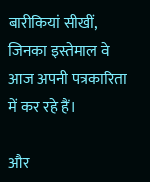बारीकियां सीखीं, जिनका इस्तेमाल वे आज अपनी पत्रकारिता में कर रहे हैं।

और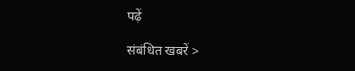पढ़ें

संबंधित खबरें >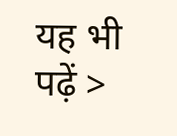यह भी पढ़ें >